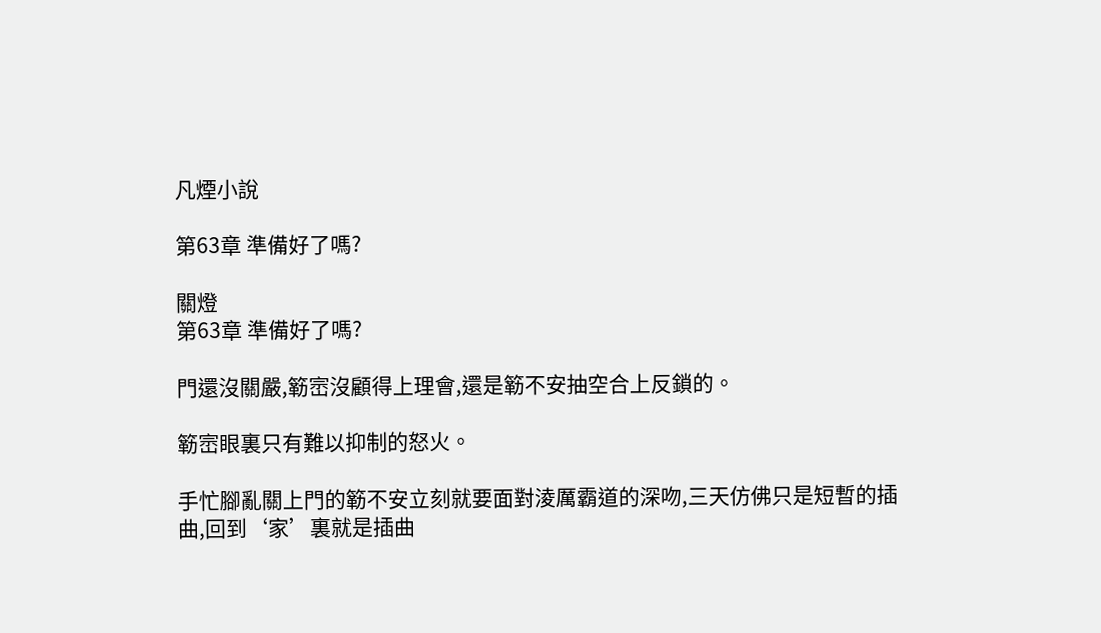凡煙小說

第63章 準備好了嗎?

關燈
第63章 準備好了嗎?

門還沒關嚴,簕崈沒顧得上理會,還是簕不安抽空合上反鎖的。

簕崈眼裏只有難以抑制的怒火。

手忙腳亂關上門的簕不安立刻就要面對淩厲霸道的深吻,三天仿佛只是短暫的插曲,回到‘家’裏就是插曲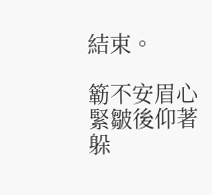結束。

簕不安眉心緊皺後仰著躲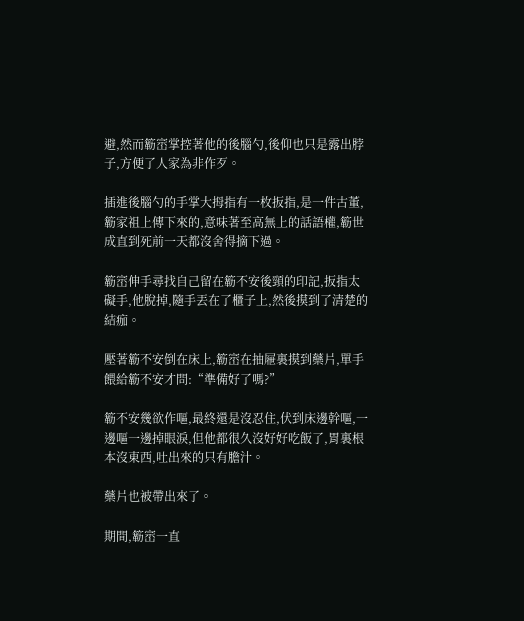避,然而簕崈掌控著他的後腦勺,後仰也只是露出脖子,方便了人家為非作歹。

插進後腦勺的手掌大拇指有一枚扳指,是一件古董,簕家祖上傳下來的,意味著至高無上的話語權,簕世成直到死前一天都沒舍得摘下過。

簕崈伸手尋找自己留在簕不安後頸的印記,扳指太礙手,他脫掉,隨手丟在了櫃子上,然後摸到了清楚的結痂。

壓著簕不安倒在床上,簕崈在抽屜裏摸到藥片,單手餵給簕不安才問:“準備好了嗎?”

簕不安幾欲作嘔,最終還是沒忍住,伏到床邊幹嘔,一邊嘔一邊掉眼淚,但他都很久沒好好吃飯了,胃裏根本沒東西,吐出來的只有膽汁。

藥片也被帶出來了。

期間,簕崈一直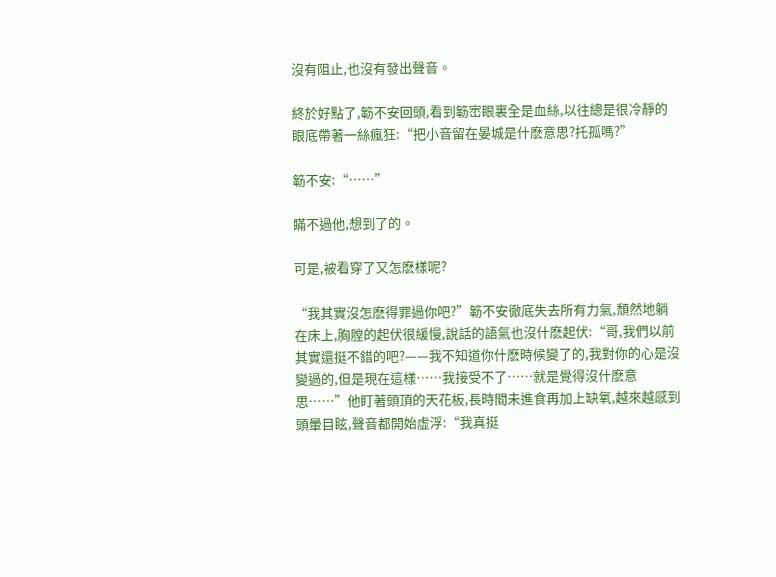沒有阻止,也沒有發出聲音。

終於好點了,簕不安回頭,看到簕崈眼裏全是血絲,以往總是很冷靜的眼底帶著一絲瘋狂:“把小音留在晏城是什麽意思?托孤嗎?”

簕不安:“……”

瞞不過他,想到了的。

可是,被看穿了又怎麽樣呢?

“我其實沒怎麽得罪過你吧?”簕不安徹底失去所有力氣,頹然地躺在床上,胸膛的起伏很緩慢,說話的語氣也沒什麽起伏:“哥,我們以前其實還挺不錯的吧?——我不知道你什麽時候變了的,我對你的心是沒變過的,但是現在這樣……我接受不了……就是覺得沒什麽意思……”他盯著頭頂的天花板,長時間未進食再加上缺氧,越來越感到頭暈目眩,聲音都開始虛浮:“我真挺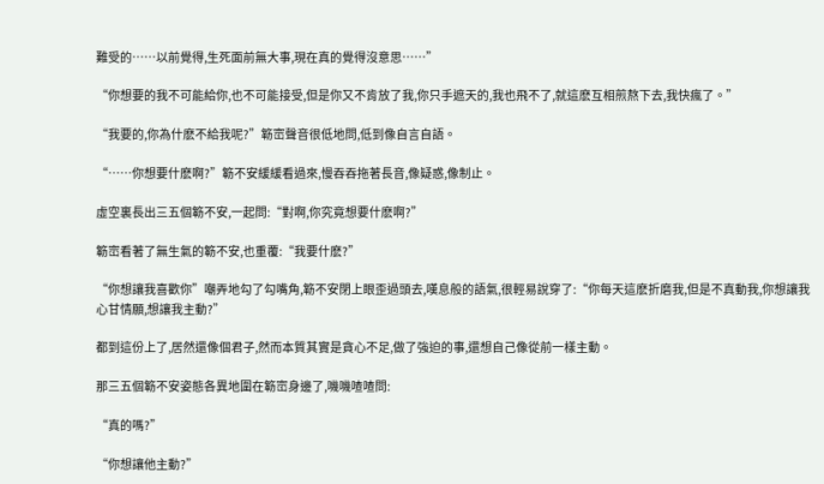難受的……以前覺得,生死面前無大事,現在真的覺得沒意思……”

“你想要的我不可能給你,也不可能接受,但是你又不肯放了我,你只手遮天的,我也飛不了,就這麽互相煎熬下去,我快瘋了。”

“我要的,你為什麽不給我呢?”簕崈聲音很低地問,低到像自言自語。

“……你想要什麽啊?”簕不安緩緩看過來,慢吞吞拖著長音,像疑惑,像制止。

虛空裏長出三五個簕不安,一起問:“對啊,你究竟想要什麽啊?”

簕崈看著了無生氣的簕不安,也重覆:“我要什麽?”

“你想讓我喜歡你”嘲弄地勾了勾嘴角,簕不安閉上眼歪過頭去,嘆息般的語氣,很輕易說穿了:“你每天這麽折磨我,但是不真動我,你想讓我心甘情願,想讓我主動?”

都到這份上了,居然還像個君子,然而本質其實是貪心不足,做了強迫的事,還想自己像從前一樣主動。

那三五個簕不安姿態各異地圍在簕崈身邊了,嘰嘰喳喳問:

“真的嗎?”

“你想讓他主動?”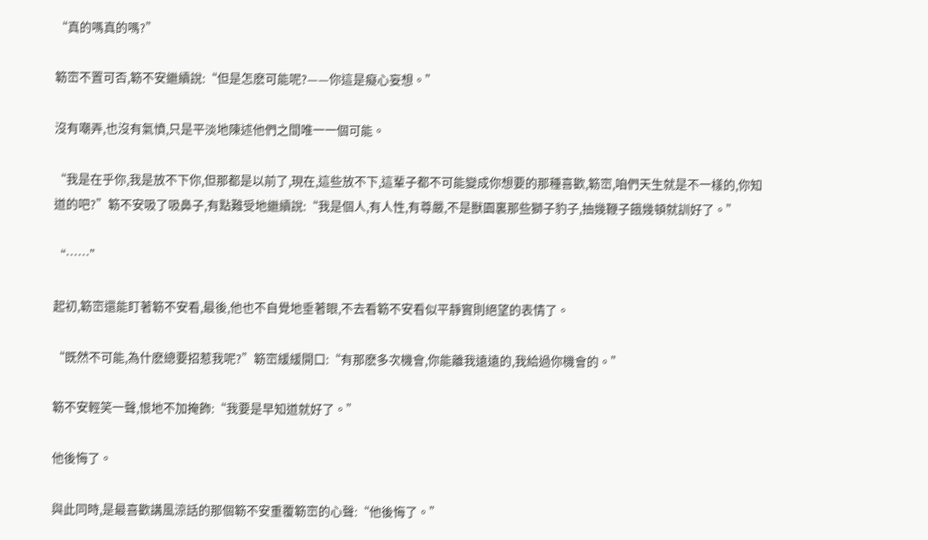“真的嗎真的嗎?”

簕崈不置可否,簕不安繼續說:“但是怎麽可能呢?——你這是癡心妄想。”

沒有嘲弄,也沒有氣憤,只是平淡地陳述他們之間唯一一個可能。

“我是在乎你,我是放不下你,但那都是以前了,現在,這些放不下,這輩子都不可能變成你想要的那種喜歡,簕崈,咱們天生就是不一樣的,你知道的吧?”簕不安吸了吸鼻子,有點難受地繼續說:“我是個人,有人性,有尊嚴,不是獸園裏那些獅子豹子,抽幾鞭子餓幾頓就訓好了。”

“……”

起初,簕崈還能盯著簕不安看,最後,他也不自覺地垂著眼,不去看簕不安看似平靜實則絕望的表情了。

“既然不可能,為什麽總要招惹我呢?”簕崈緩緩開口:“有那麽多次機會,你能離我遠遠的,我給過你機會的。”

簕不安輕笑一聲,恨地不加掩飾:“我要是早知道就好了。”

他後悔了。

與此同時,是最喜歡講風涼話的那個簕不安重覆簕崈的心聲:“他後悔了。”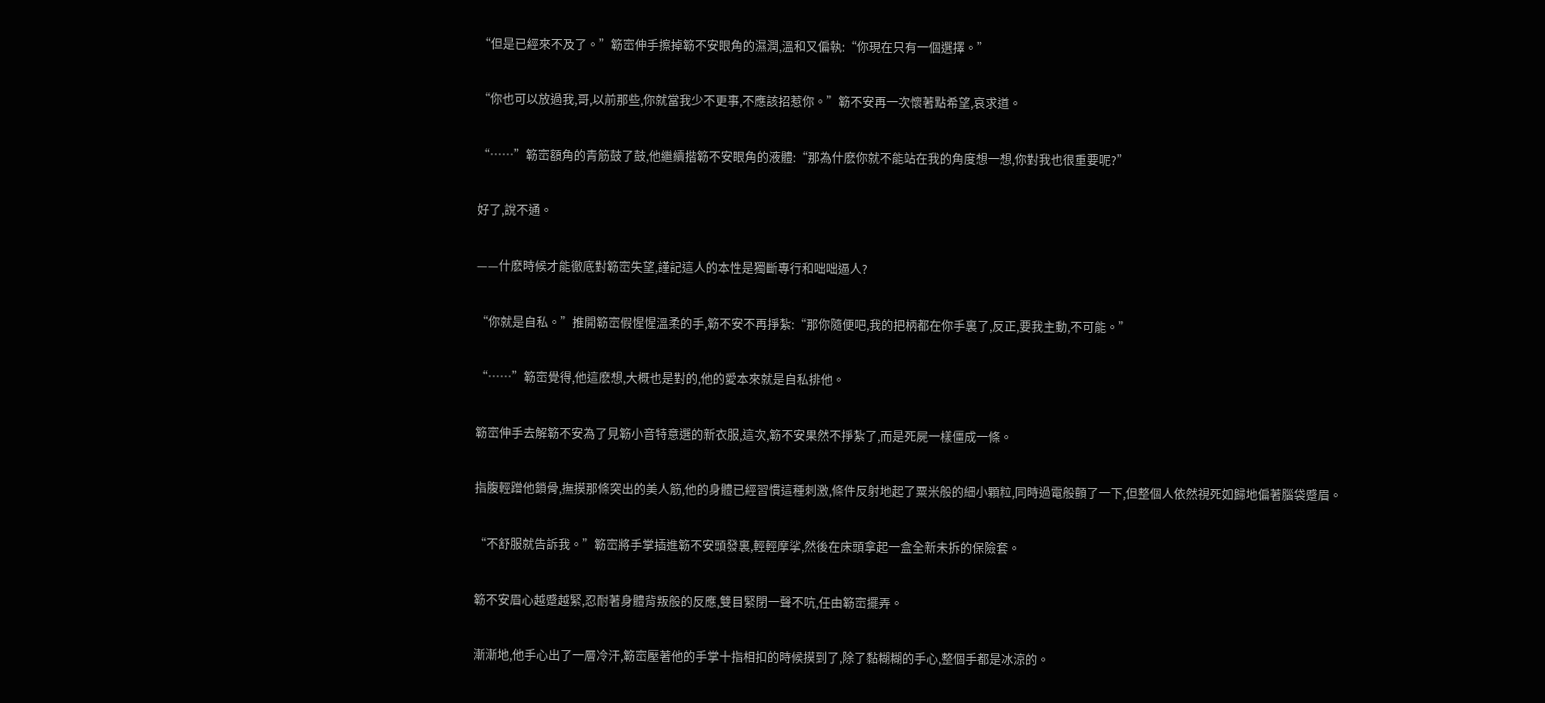“但是已經來不及了。”簕崈伸手擦掉簕不安眼角的濕潤,溫和又偏執:“你現在只有一個選擇。”

“你也可以放過我,哥,以前那些,你就當我少不更事,不應該招惹你。”簕不安再一次懷著點希望,哀求道。

“……”簕崈額角的青筋鼓了鼓,他繼續揩簕不安眼角的液體:“那為什麽你就不能站在我的角度想一想,你對我也很重要呢?”

好了,說不通。

——什麽時候才能徹底對簕崈失望,謹記這人的本性是獨斷專行和咄咄逼人?

“你就是自私。”推開簕崈假惺惺溫柔的手,簕不安不再掙紮:“那你隨便吧,我的把柄都在你手裏了,反正,要我主動,不可能。”

“……”簕崈覺得,他這麽想,大概也是對的,他的愛本來就是自私排他。

簕崈伸手去解簕不安為了見簕小音特意選的新衣服,這次,簕不安果然不掙紮了,而是死屍一樣僵成一條。

指腹輕蹭他鎖骨,撫摸那條突出的美人筋,他的身體已經習慣這種刺激,條件反射地起了粟米般的細小顆粒,同時過電般顫了一下,但整個人依然視死如歸地偏著腦袋蹙眉。

“不舒服就告訴我。”簕崈將手掌插進簕不安頭發裏,輕輕摩挲,然後在床頭拿起一盒全新未拆的保險套。

簕不安眉心越蹙越緊,忍耐著身體背叛般的反應,雙目緊閉一聲不吭,任由簕崈擺弄。

漸漸地,他手心出了一層冷汗,簕崈壓著他的手掌十指相扣的時候摸到了,除了黏糊糊的手心,整個手都是冰涼的。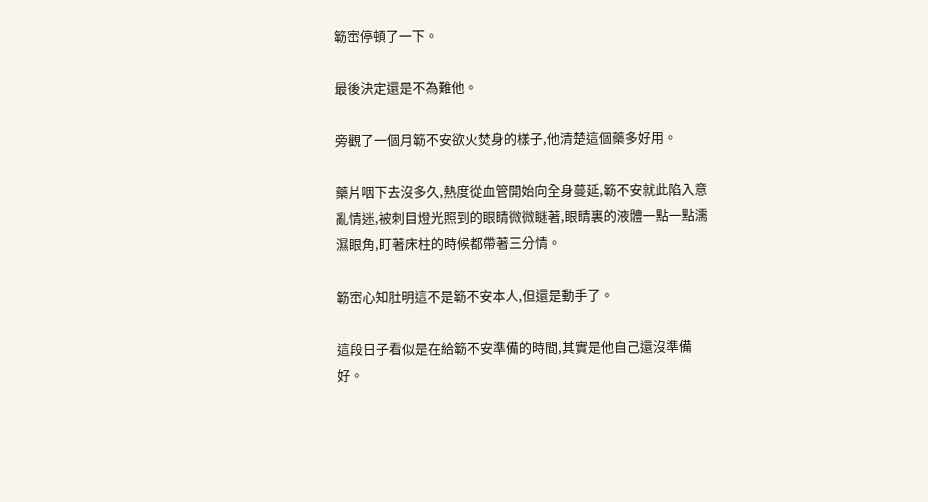簕崈停頓了一下。

最後決定還是不為難他。

旁觀了一個月簕不安欲火焚身的樣子,他清楚這個藥多好用。

藥片咽下去沒多久,熱度從血管開始向全身蔓延,簕不安就此陷入意亂情迷,被刺目燈光照到的眼睛微微瞇著,眼睛裏的液體一點一點濡濕眼角,盯著床柱的時候都帶著三分情。

簕崈心知肚明這不是簕不安本人,但還是動手了。

這段日子看似是在給簕不安準備的時間,其實是他自己還沒準備好。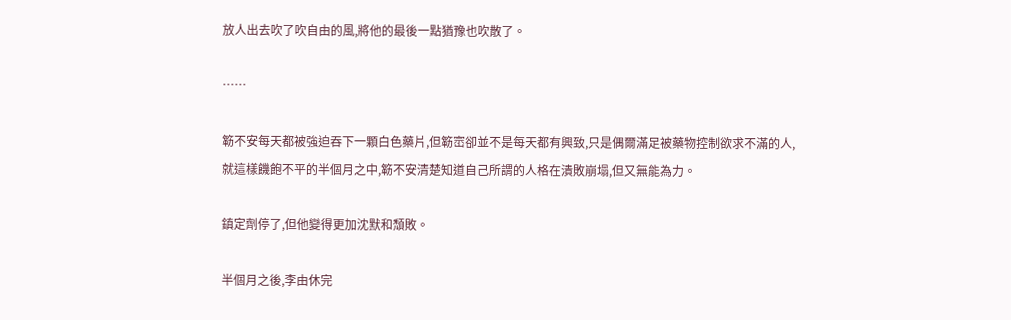放人出去吹了吹自由的風,將他的最後一點猶豫也吹散了。

……

簕不安每天都被強迫吞下一顆白色藥片,但簕崈卻並不是每天都有興致,只是偶爾滿足被藥物控制欲求不滿的人,就這樣饑飽不平的半個月之中,簕不安清楚知道自己所謂的人格在潰敗崩塌,但又無能為力。

鎮定劑停了,但他變得更加沈默和頹敗。

半個月之後,李由休完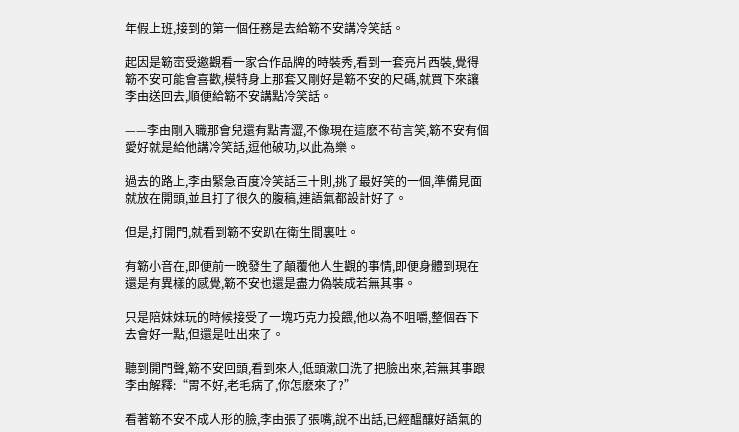年假上班,接到的第一個任務是去給簕不安講冷笑話。

起因是簕崈受邀觀看一家合作品牌的時裝秀,看到一套亮片西裝,覺得簕不安可能會喜歡,模特身上那套又剛好是簕不安的尺碼,就買下來讓李由送回去,順便給簕不安講點冷笑話。

——李由剛入職那會兒還有點青澀,不像現在這麽不茍言笑,簕不安有個愛好就是給他講冷笑話,逗他破功,以此為樂。

過去的路上,李由緊急百度冷笑話三十則,挑了最好笑的一個,準備見面就放在開頭,並且打了很久的腹稿,連語氣都設計好了。

但是,打開門,就看到簕不安趴在衛生間裏吐。

有簕小音在,即便前一晚發生了顛覆他人生觀的事情,即便身體到現在還是有異樣的感覺,簕不安也還是盡力偽裝成若無其事。

只是陪妹妹玩的時候接受了一塊巧克力投餵,他以為不咀嚼,整個吞下去會好一點,但還是吐出來了。

聽到開門聲,簕不安回頭,看到來人,低頭漱口洗了把臉出來,若無其事跟李由解釋:“胃不好,老毛病了,你怎麽來了?”

看著簕不安不成人形的臉,李由張了張嘴,說不出話,已經醞釀好語氣的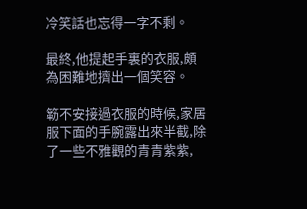冷笑話也忘得一字不剩。

最終,他提起手裏的衣服,頗為困難地擠出一個笑容。

簕不安接過衣服的時候,家居服下面的手腕露出來半截,除了一些不雅觀的青青紫紫,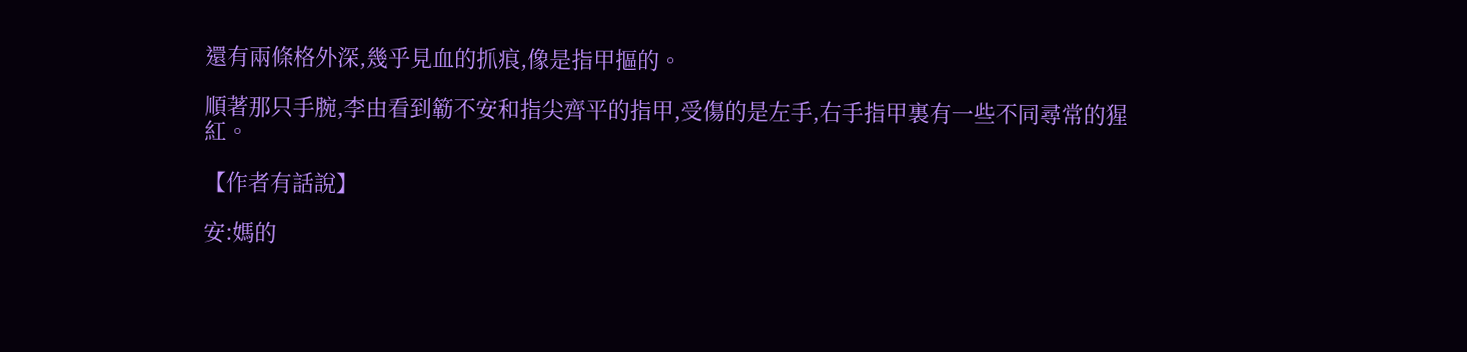還有兩條格外深,幾乎見血的抓痕,像是指甲摳的。

順著那只手腕,李由看到簕不安和指尖齊平的指甲,受傷的是左手,右手指甲裏有一些不同尋常的猩紅。

【作者有話說】

安:媽的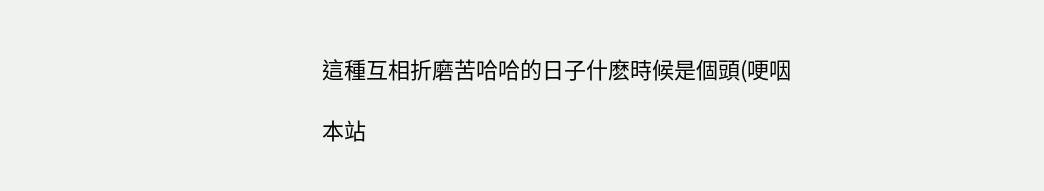這種互相折磨苦哈哈的日子什麽時候是個頭(哽咽

本站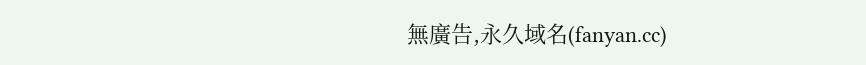無廣告,永久域名(fanyan.cc)